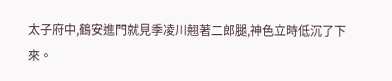太子府中,鶴安進門就見季凌川翹著二郎腿,神色立時低沉了下來。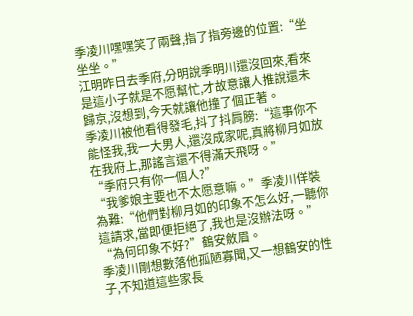季凌川嘿嘿笑了兩聲,指了指旁邊的位置:“坐坐坐。”
江明昨日去季府,分明說季明川還沒回來,看來是這小子就是不愿幫忙,才故意讓人推說還未歸京,沒想到,今天就讓他撞了個正著。
季凌川被他看得發毛,抖了抖肩膀:“這事你不能怪我,我一大男人,還沒成家呢,真將柳月如放在我府上,那謠言還不得滿天飛呀。”
“季府只有你一個人?”
“我爹娘主要也不太愿意嘛。”季凌川佯裝為難:“他們對柳月如的印象不怎么好,一聽你這請求,當即便拒絕了,我也是沒辦法呀。”
“為何印象不好?”鶴安斂眉。
季凌川剛想數落他孤陋寡聞,又一想鶴安的性子,不知道這些家長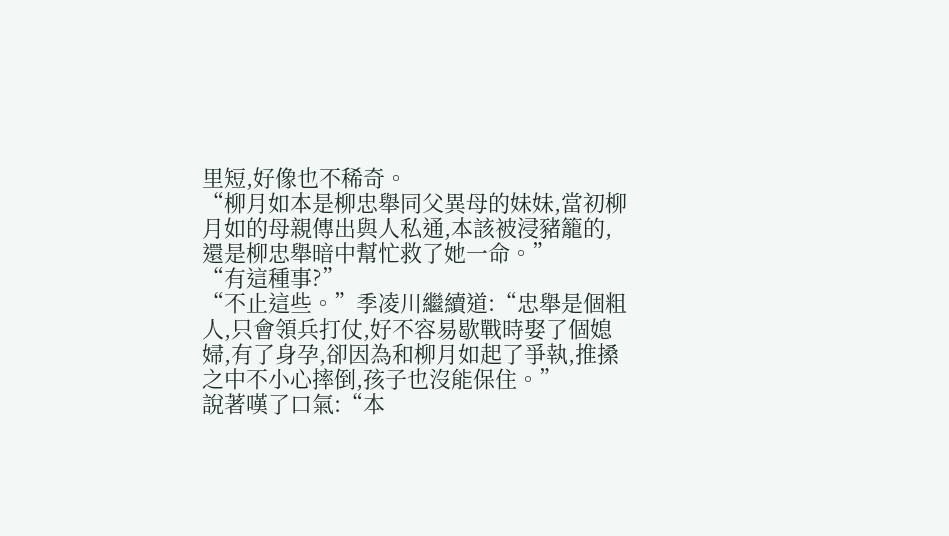里短,好像也不稀奇。
“柳月如本是柳忠舉同父異母的妹妹,當初柳月如的母親傳出與人私通,本該被浸豬籠的,還是柳忠舉暗中幫忙救了她一命。”
“有這種事?”
“不止這些。”季凌川繼續道:“忠舉是個粗人,只會領兵打仗,好不容易歇戰時娶了個媳婦,有了身孕,卻因為和柳月如起了爭執,推搡之中不小心摔倒,孩子也沒能保住。”
說著嘆了口氣:“本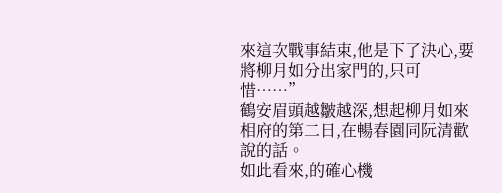來這次戰事結束,他是下了決心,要將柳月如分出家門的,只可惜……”
鶴安眉頭越皺越深,想起柳月如來相府的第二日,在暢春園同阮清歡說的話。
如此看來,的確心機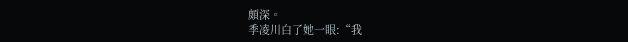頗深。
季凌川白了她一眼:“我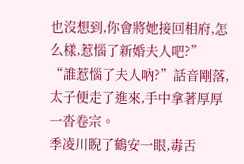也沒想到,你會將她接回相府,怎么樣,惹惱了新婚夫人吧?”
“誰惹惱了夫人吶?”話音剛落,太子便走了進來,手中拿著厚厚一沓卷宗。
季凌川睨了鶴安一眼,毒舌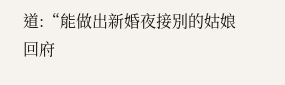道:“能做出新婚夜接別的姑娘回府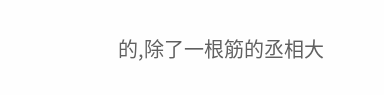的,除了一根筋的丞相大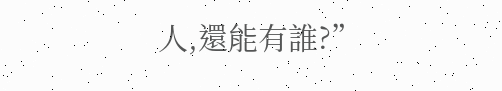人,還能有誰?”